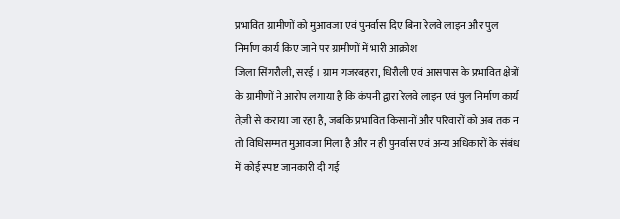प्रभावित ग्रामीणों को मुआवजा एवं पुनर्वास दिए बिना रेलवे लाइन और पुल निर्माण कार्य किए जाने पर ग्रामीणों में भारी आक्रोश
जिला सिंगरौली, सरई । ग्राम गजरबहरा, धिरौली एवं आसपास के प्रभावित क्षेत्रों के ग्रामीणों ने आरोप लगाया है कि कंपनी द्वारा रेलवे लाइन एवं पुल निर्माण कार्य तेज़ी से कराया जा रहा है, जबकि प्रभावित किसानों और परिवारों को अब तक न तो विधिसम्मत मुआवजा मिला है और न ही पुनर्वास एवं अन्य अधिकारों के संबंध में कोई स्पष्ट जानकारी दी गई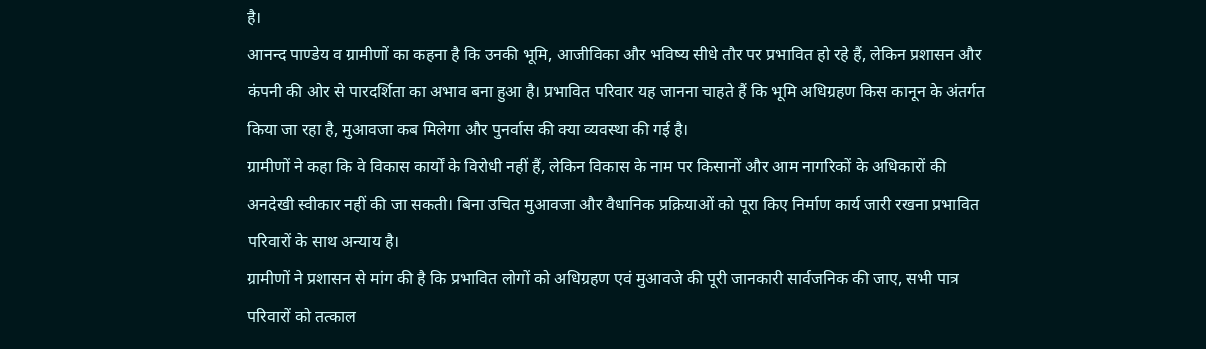है।
आनन्द पाण्डेय व ग्रामीणों का कहना है कि उनकी भूमि, आजीविका और भविष्य सीधे तौर पर प्रभावित हो रहे हैं, लेकिन प्रशासन और कंपनी की ओर से पारदर्शिता का अभाव बना हुआ है। प्रभावित परिवार यह जानना चाहते हैं कि भूमि अधिग्रहण किस कानून के अंतर्गत किया जा रहा है, मुआवजा कब मिलेगा और पुनर्वास की क्या व्यवस्था की गई है।
ग्रामीणों ने कहा कि वे विकास कार्यों के विरोधी नहीं हैं, लेकिन विकास के नाम पर किसानों और आम नागरिकों के अधिकारों की अनदेखी स्वीकार नहीं की जा सकती। बिना उचित मुआवजा और वैधानिक प्रक्रियाओं को पूरा किए निर्माण कार्य जारी रखना प्रभावित परिवारों के साथ अन्याय है।
ग्रामीणों ने प्रशासन से मांग की है कि प्रभावित लोगों को अधिग्रहण एवं मुआवजे की पूरी जानकारी सार्वजनिक की जाए, सभी पात्र परिवारों को तत्काल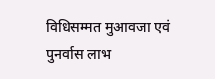विधिसम्मत मुआवजा एवं पुनर्वास लाभ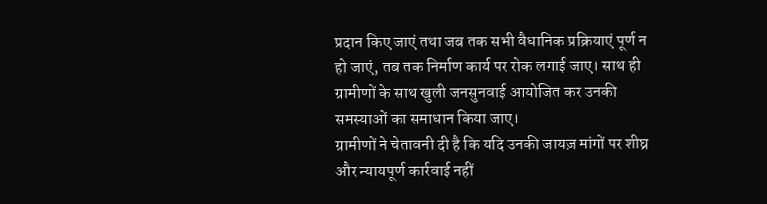प्रदान किए जाएं तथा जब तक सभी वैधानिक प्रक्रियाएं पूर्ण न हो जाएं, तब तक निर्माण कार्य पर रोक लगाई जाए। साथ ही ग्रामीणों के साथ खुली जनसुनवाई आयोजित कर उनकी समस्याओं का समाधान किया जाए।
ग्रामीणों ने चेतावनी दी है कि यदि उनकी जायज़ मांगों पर शीघ्र और न्यायपूर्ण कार्रवाई नहीं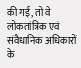की गई, तो वे लोकतांत्रिक एवं संवैधानिक अधिकारों के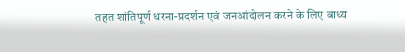तहत शांतिपूर्ण धरना-प्रदर्शन एवं जनआंदोलन करने के लिए बाध्य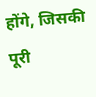होंगे, जिसकी पूरी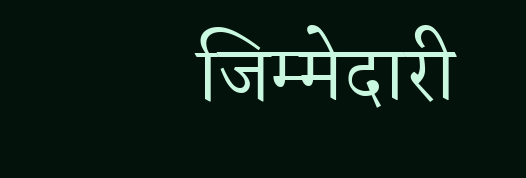जिम्मेदारी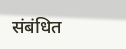संबंधित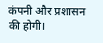कंपनी और प्रशासन की होगी।